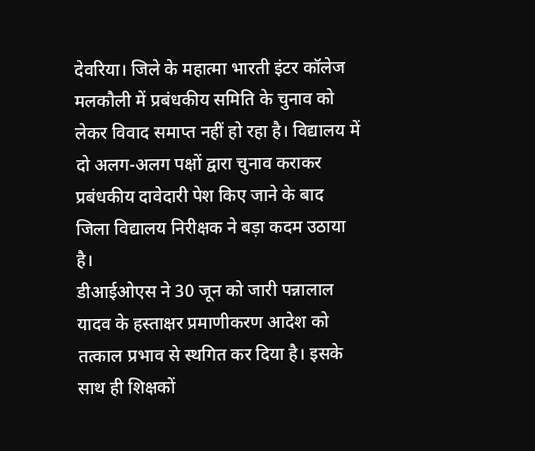देवरिया। जिले के महात्मा भारती इंटर कॉलेज मलकौली में प्रबंधकीय समिति के चुनाव को लेकर विवाद समाप्त नहीं हो रहा है। विद्यालय में दो अलग-अलग पक्षों द्वारा चुनाव कराकर प्रबंधकीय दावेदारी पेश किए जाने के बाद जिला विद्यालय निरीक्षक ने बड़ा कदम उठाया है।
डीआईओएस ने 30 जून को जारी पन्नालाल यादव के हस्ताक्षर प्रमाणीकरण आदेश को तत्काल प्रभाव से स्थगित कर दिया है। इसके साथ ही शिक्षकों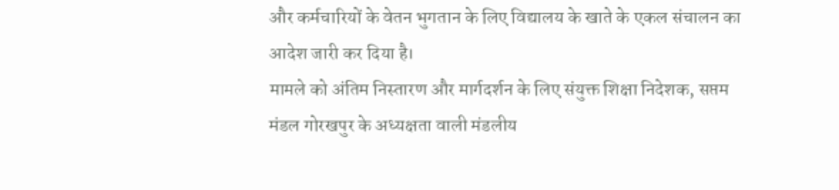और कर्मचारियों के वेतन भुगतान के लिए विद्यालय के खाते के एकल संचालन का आदेश जारी कर दिया है।
मामले को अंतिम निस्तारण और मार्गदर्शन के लिए संयुक्त शिक्षा निदेशक, सप्तम मंडल गोरखपुर के अध्यक्षता वाली मंडलीय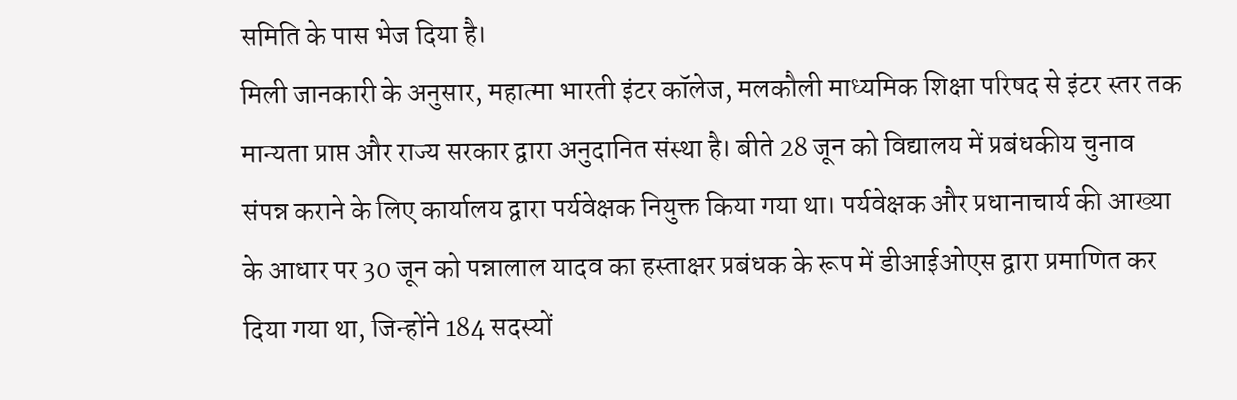समिति के पास भेज दिया है।
मिली जानकारी के अनुसार, महात्मा भारती इंटर कॉलेज, मलकौली माध्यमिक शिक्षा परिषद से इंटर स्तर तक मान्यता प्राप्त और राज्य सरकार द्वारा अनुदानित संस्था है। बीते 28 जून को विद्यालय में प्रबंधकीय चुनाव संपन्न कराने के लिए कार्यालय द्वारा पर्यवेक्षक नियुक्त किया गया था। पर्यवेक्षक और प्रधानाचार्य की आख्या के आधार पर 30 जून को पन्नालाल यादव का हस्ताक्षर प्रबंधक के रूप में डीआईओएस द्वारा प्रमाणित कर दिया गया था, जिन्होंने 184 सदस्यों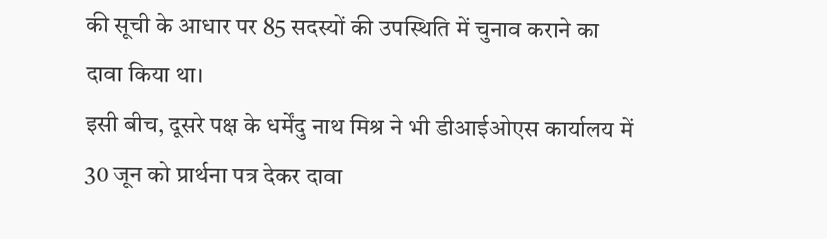की सूची के आधार पर 85 सदस्यों की उपस्थिति में चुनाव कराने का दावा किया था।
इसी बीच, दूसरे पक्ष के धर्मेंदु नाथ मिश्र ने भी डीआईओएस कार्यालय में 30 जून को प्रार्थना पत्र देकर दावा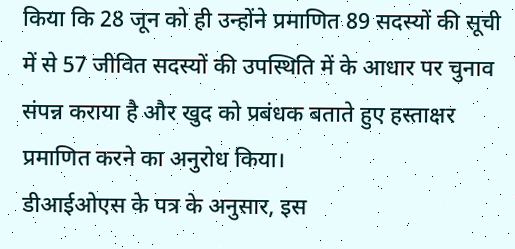किया कि 28 जून को ही उन्होंने प्रमाणित 89 सदस्यों की सूची में से 57 जीवित सदस्यों की उपस्थिति में के आधार पर चुनाव संपन्न कराया है और खुद को प्रबंधक बताते हुए हस्ताक्षर प्रमाणित करने का अनुरोध किया।
डीआईओएस के पत्र के अनुसार, इस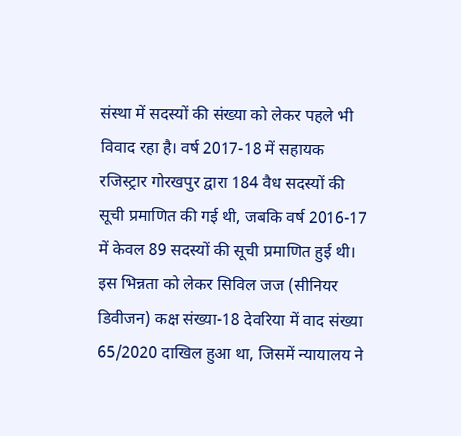संस्था में सदस्यों की संख्या को लेकर पहले भी विवाद रहा है। वर्ष 2017-18 में सहायक रजिस्ट्रार गोरखपुर द्वारा 184 वैध सदस्यों की सूची प्रमाणित की गई थी, जबकि वर्ष 2016-17 में केवल 89 सदस्यों की सूची प्रमाणित हुई थी। इस भिन्नता को लेकर सिविल जज (सीनियर डिवीजन) कक्ष संख्या-18 देवरिया में वाद संख्या 65/2020 दाखिल हुआ था, जिसमें न्यायालय ने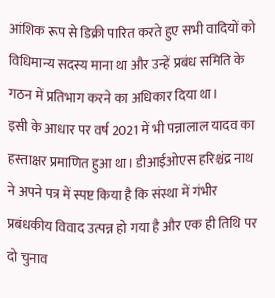आंशिक रूप से डिक्री पारित करते हुए सभी वादियों को विधिमान्य सदस्य माना था और उन्हें प्रबंध समिति के गठन में प्रतिभाग करने का अधिकार दिया था।
इसी के आधार पर वर्ष 2021 में भी पन्नालाल यादव का हस्ताक्षर प्रमाणित हुआ था। डीआईओएस हरिश्चंद्र नाथ ने अपने पत्र में स्पष्ट किया है कि संस्था में गंभीर प्रबंधकीय विवाद उत्पन्न हो गया है और एक ही तिथि पर दो चुनाव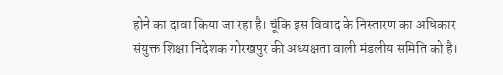होने का दावा किया जा रहा है। चूंकि इस विवाद के निस्तारण का अधिकार संयुक्त शिक्षा निदेशक गोरखपुर की अध्यक्षता वाली मंडलीय समिति को है।